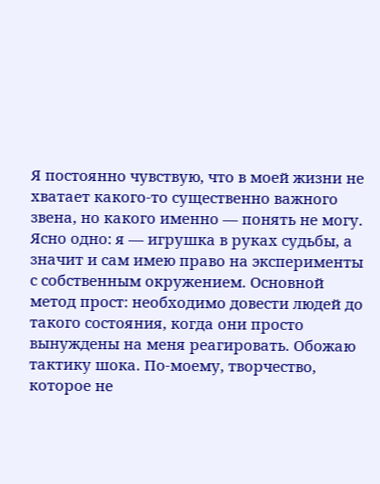Я постоянно чувствую, что в моей жизни не хватает какого-то существенно важного звена, но какого именно — понять не могу. Ясно одно: я — игрушка в руках судьбы, а значит и сам имею право на эксперименты с собственным окружением. Основной метод прост: необходимо довести людей до такого состояния, когда они просто вынуждены на меня реагировать. Обожаю тактику шока. По-моему, творчество, которое не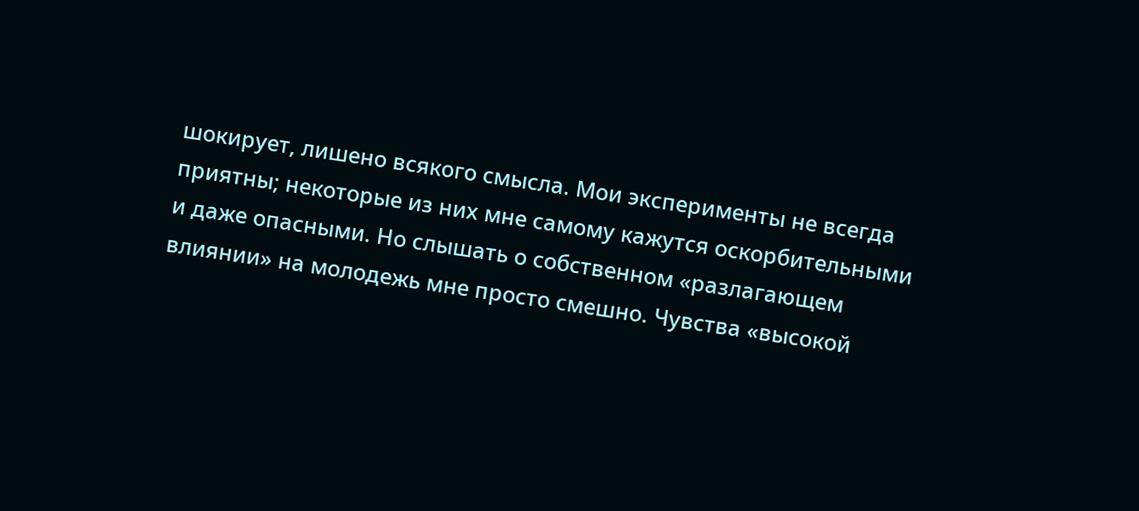шокирует, лишено всякого смысла. Мои эксперименты не всегда приятны; некоторые из них мне самому кажутся оскорбительными и даже опасными. Но слышать о собственном «разлагающем влиянии» на молодежь мне просто смешно. Чувства «высокой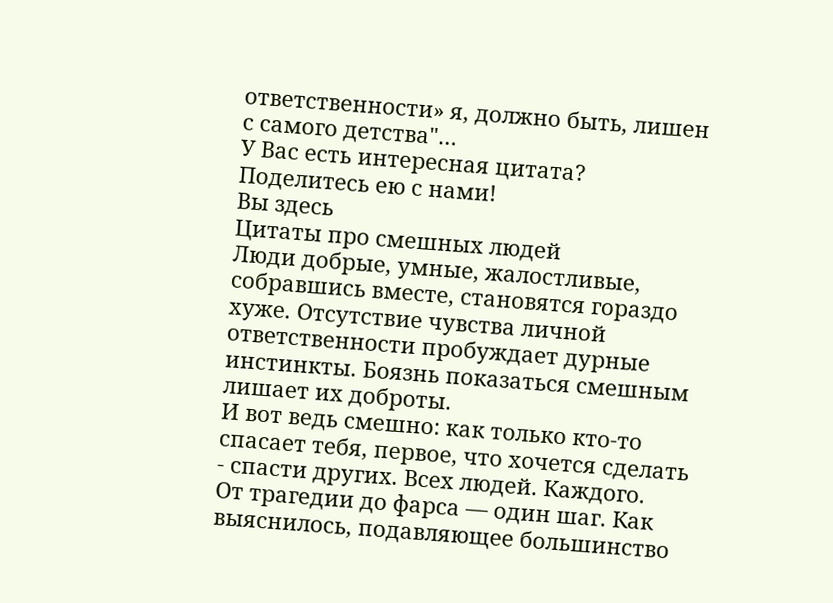ответственности» я, должно быть, лишен с самого детства"…
У Вас есть интересная цитата?
Поделитесь ею с нами!
Вы здесь
Цитаты про смешных людей
Люди добрые, умные, жалостливые, собравшись вместе, становятся гораздо хуже. Отсутствие чувства личной ответственности пробуждает дурные инстинкты. Боязнь показаться смешным лишает их доброты.
И вот ведь смешно: как только кто-то спасает тебя, первое, что хочется сделать - спасти других. Всех людей. Каждого.
От трагедии до фарса — один шаг. Как выяснилось, подавляющее большинство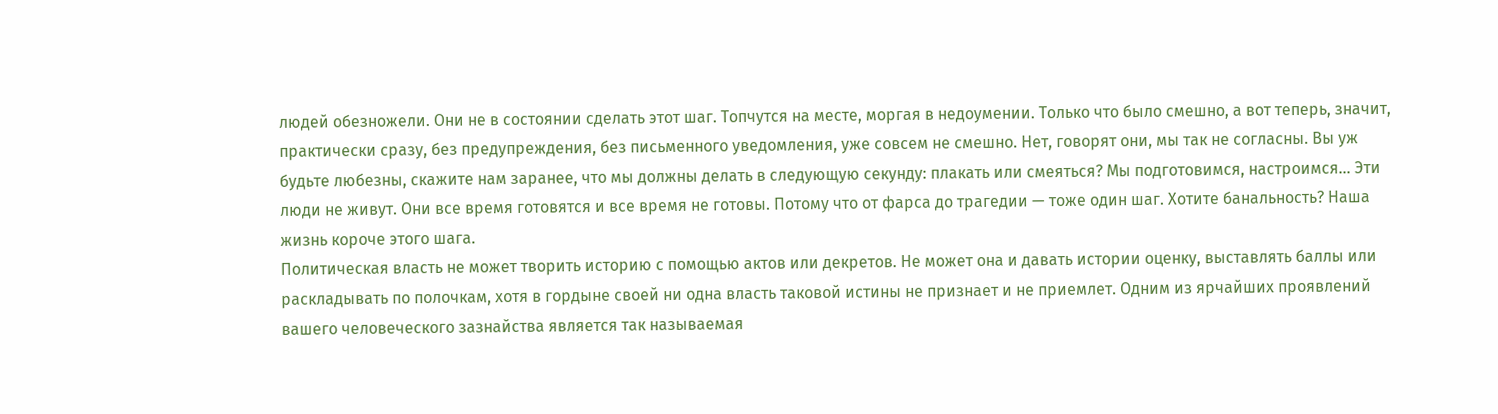людей обезножели. Они не в состоянии сделать этот шаг. Топчутся на месте, моргая в недоумении. Только что было смешно, а вот теперь, значит, практически сразу, без предупреждения, без письменного уведомления, уже совсем не смешно. Нет, говорят они, мы так не согласны. Вы уж будьте любезны, скажите нам заранее, что мы должны делать в следующую секунду: плакать или смеяться? Мы подготовимся, настроимся… Эти люди не живут. Они все время готовятся и все время не готовы. Потому что от фарса до трагедии — тоже один шаг. Хотите банальность? Наша жизнь короче этого шага.
Политическая власть не может творить историю с помощью актов или декретов. Не может она и давать истории оценку, выставлять баллы или раскладывать по полочкам, хотя в гордыне своей ни одна власть таковой истины не признает и не приемлет. Одним из ярчайших проявлений вашего человеческого зазнайства является так называемая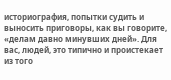историография, попытки судить и выносить приговоры, как вы говорите, «делам давно минувших дней». Для вас, людей, это типично и проистекает из того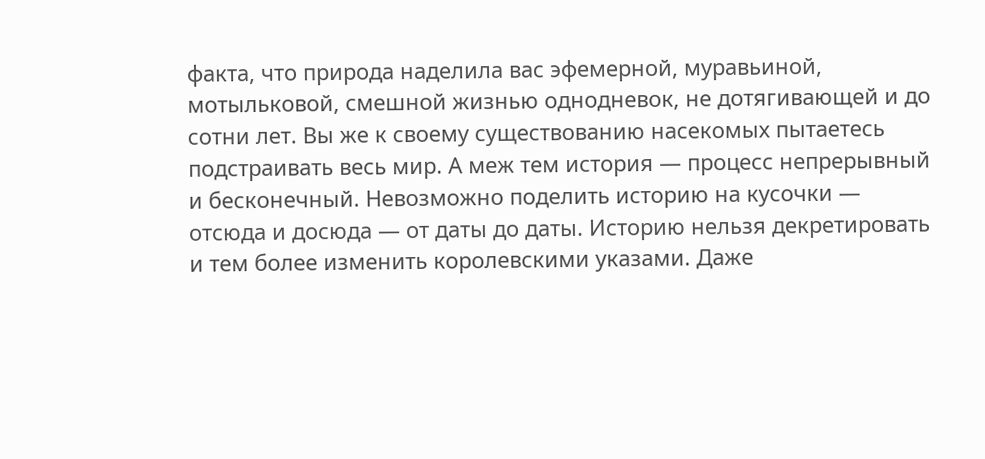факта, что природа наделила вас эфемерной, муравьиной, мотыльковой, смешной жизнью однодневок, не дотягивающей и до сотни лет. Вы же к своему существованию насекомых пытаетесь подстраивать весь мир. А меж тем история — процесс непрерывный и бесконечный. Невозможно поделить историю на кусочки — отсюда и досюда — от даты до даты. Историю нельзя декретировать и тем более изменить королевскими указами. Даже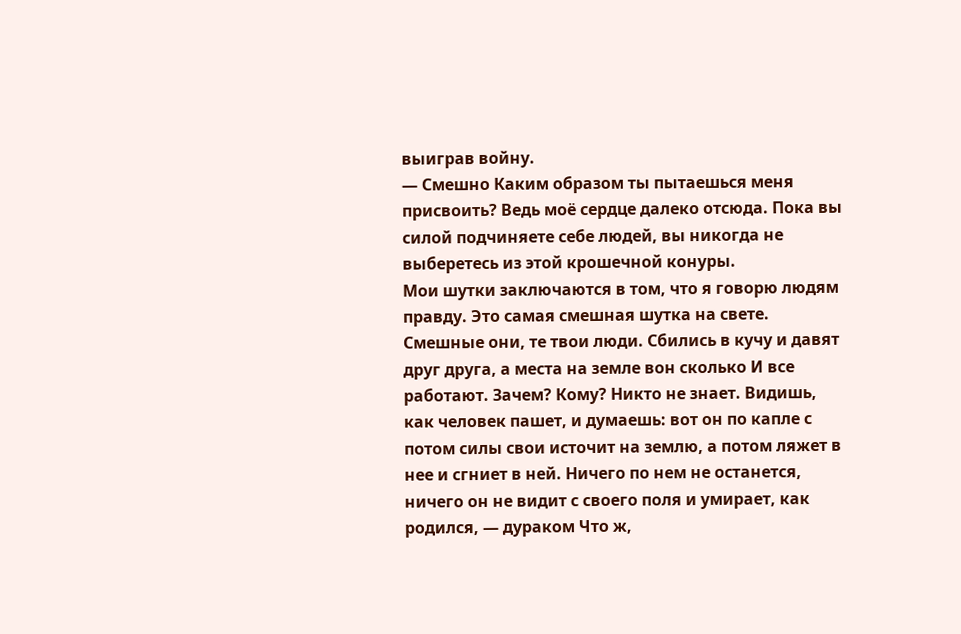выиграв войну.
— Смешно Каким образом ты пытаешься меня присвоить? Ведь моё сердце далеко отсюда. Пока вы силой подчиняете себе людей, вы никогда не выберетесь из этой крошечной конуры.
Мои шутки заключаются в том, что я говорю людям правду. Это самая смешная шутка на свете.
Смешные они, те твои люди. Сбились в кучу и давят друг друга, а места на земле вон сколько И все работают. Зачем? Кому? Никто не знает. Видишь, как человек пашет, и думаешь: вот он по капле с потом силы свои источит на землю, а потом ляжет в нее и сгниет в ней. Ничего по нем не останется, ничего он не видит с своего поля и умирает, как родился, — дураком Что ж,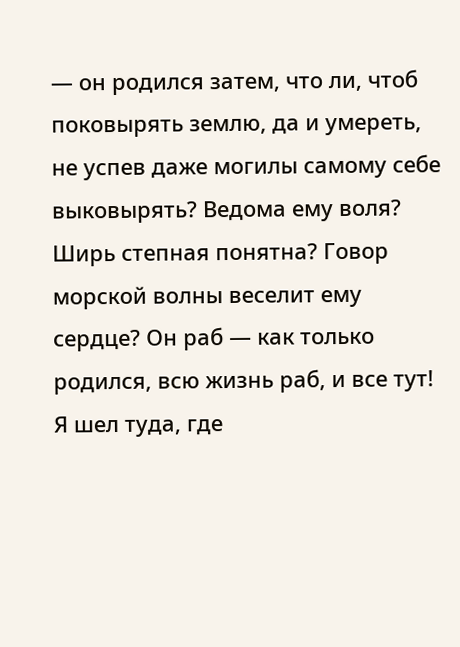— он родился затем, что ли, чтоб поковырять землю, да и умереть, не успев даже могилы самому себе выковырять? Ведома ему воля? Ширь степная понятна? Говор морской волны веселит ему сердце? Он раб — как только родился, всю жизнь раб, и все тут!
Я шел туда, где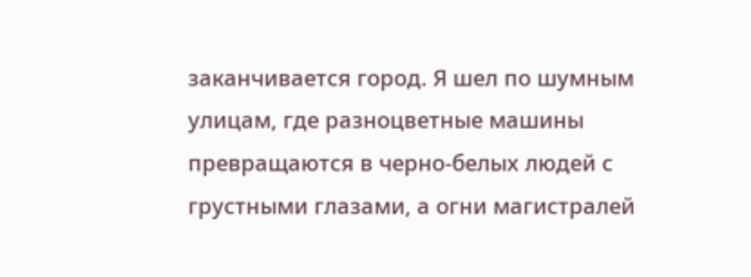заканчивается город. Я шел по шумным улицам, где разноцветные машины превращаются в черно-белых людей с грустными глазами, а огни магистралей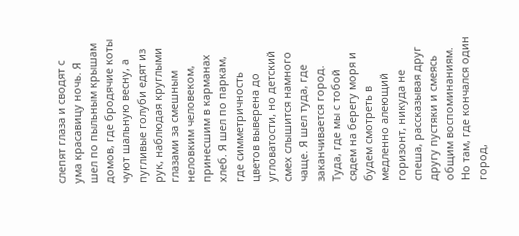слепят глаза и сводят с ума красавицу ночь. Я шел по пыльным крышам домов, где бродячие коты чуют шальную весну, а пугливые голуби едят из рук, наблюдая круглыми глазами за смешным неловким человеком, принесшим в карманах хлеб. Я шел по паркам, где симметричность цветов выверена до угловатости, но детский смех слышится намного чаще. Я шел туда, где заканчивается город. Туда, где мы с тобой сядем на берегу моря и будем смотреть в медленно алеющий горизонт, никуда не спеша, рассказывая друг другу пустяки и смеясь общим воспоминаниям. Но там, где кончался один город,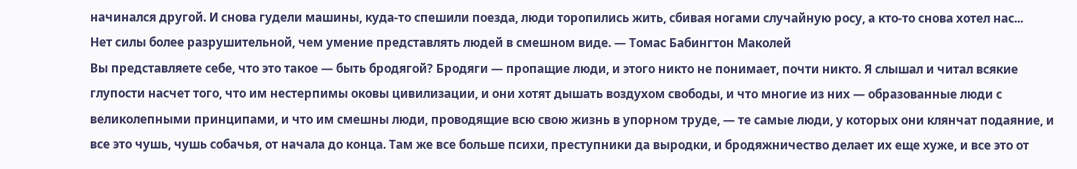начинался другой. И снова гудели машины, куда-то спешили поезда, люди торопились жить, сбивая ногами случайную росу, а кто-то снова хотел нас...
Нет силы более разрушительной, чем умение представлять людей в смешном виде. — Томас Бабингтон Маколей
Вы представляете себе, что это такое — быть бродягой? Бродяги — пропащие люди, и этого никто не понимает, почти никто. Я слышал и читал всякие глупости насчет того, что им нестерпимы оковы цивилизации, и они хотят дышать воздухом свободы, и что многие из них — образованные люди с великолепными принципами, и что им смешны люди, проводящие всю свою жизнь в упорном труде, — те самые люди, у которых они клянчат подаяние, и все это чушь, чушь собачья, от начала до конца. Там же все больше психи, преступники да выродки, и бродяжничество делает их еще хуже, и все это от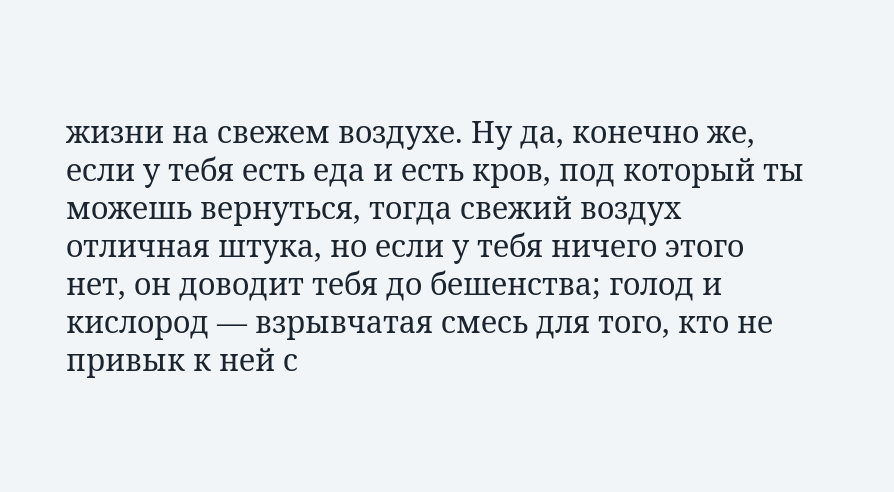жизни на свежем воздухе. Ну да, конечно же, если у тебя есть еда и есть кров, под который ты можешь вернуться, тогда свежий воздух отличная штука, но если у тебя ничего этого нет, он доводит тебя до бешенства; голод и кислород — взрывчатая смесь для того, кто не привык к ней с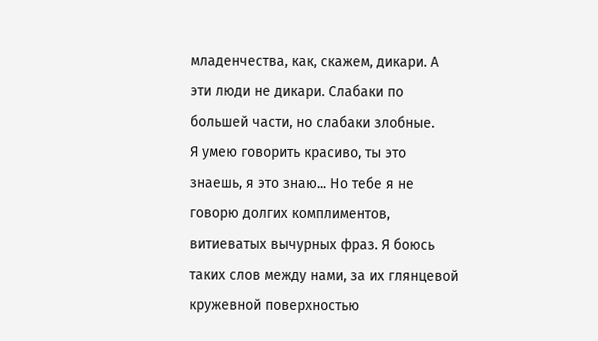младенчества, как, скажем, дикари. А эти люди не дикари. Слабаки по большей части, но слабаки злобные.
Я умею говорить красиво, ты это знаешь, я это знаю... Но тебе я не говорю долгих комплиментов, витиеватых вычурных фраз. Я боюсь таких слов между нами, за их глянцевой кружевной поверхностью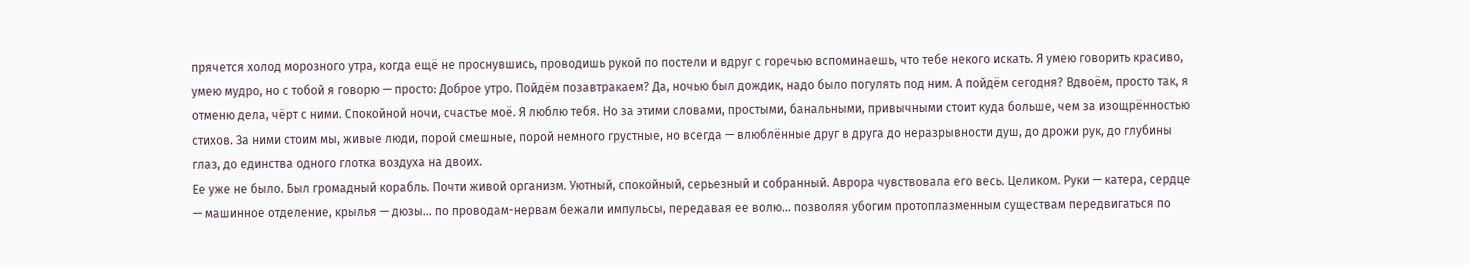прячется холод морозного утра, когда ещё не проснувшись, проводишь рукой по постели и вдруг с горечью вспоминаешь, что тебе некого искать. Я умею говорить красиво, умею мудро, но с тобой я говорю — просто: Доброе утро. Пойдём позавтракаем? Да, ночью был дождик, надо было погулять под ним. А пойдём сегодня? Вдвоём, просто так, я отменю дела, чёрт с ними. Спокойной ночи, счастье моё. Я люблю тебя. Но за этими словами, простыми, банальными, привычными стоит куда больше, чем за изощрённостью стихов. За ними стоим мы, живые люди, порой смешные, порой немного грустные, но всегда — влюблённые друг в друга до неразрывности душ, до дрожи рук, до глубины глаз, до единства одного глотка воздуха на двоих.
Ее уже не было. Был громадный корабль. Почти живой организм. Уютный, спокойный, серьезный и собранный. Аврора чувствовала его весь. Целиком. Руки — катера, сердце — машинное отделение, крылья — дюзы… по проводам-нервам бежали импульсы, передавая ее волю… позволяя убогим протоплазменным существам передвигаться по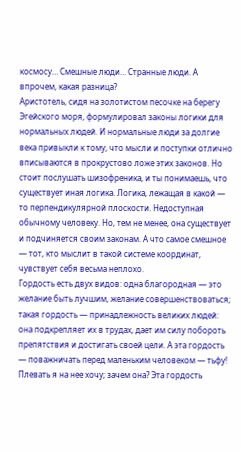космосу… Смешные люди… Странные люди. А впрочем, какая разница?
Аристотель, сидя на золотистом песочке на берегу Эгейского моря, формулировал законы логики для нормальных людей. И нормальные люди за долгие века привыкли к тому, что мысли и поступки отлично вписываются в прокрустово ложе этих законов. Но стоит послушать шизофреника, и ты понимаешь, что существует иная логика. Логика, лежащая в какой — то перпендикулярной плоскости. Недоступная обычному человеку. Но, тем не менее, она существует и подчиняется своим законам. А что самое смешное — тот, кто мыслит в такой системе координат, чувствует себя весьма неплохо.
Гордость есть двух видов: одна благородная — это желание быть лучшим, желание совершенствоваться; такая гордость — принадлежность великих людей: она подкрепляет их в трудах, дает им силу побороть препятствия и достигать своей цели. А эта гордость — поважничать перед маленьким человеком — тьфу! Плевать я на нее хочу; зачем она? Эта гордость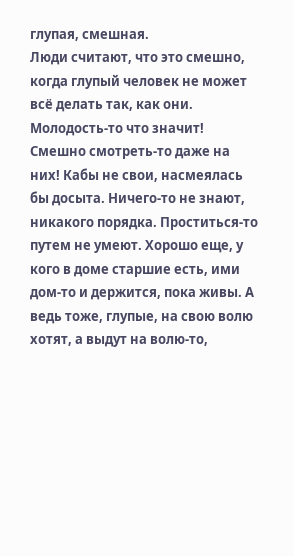глупая, смешная.
Люди считают, что это смешно, когда глупый человек не может всё делать так, как они.
Молодость-то что значит! Смешно смотреть-то даже на них! Кабы не свои, насмеялась бы досыта. Ничего-то не знают, никакого порядка. Проститься-то путем не умеют. Хорошо еще, у кого в доме старшие есть, ими дом-то и держится, пока живы. А ведь тоже, глупые, на свою волю хотят, а выдут на волю-то,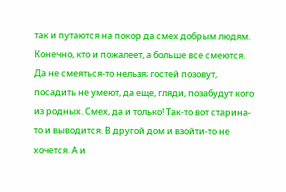так и путаются на покор да смех добрым людям. Конечно, кто и пожалеет, а больше все смеются. Да не смеяться-то нельзя; гостей позовут, посадить не умеют, да еще, гляди, позабудут кого из родных. Смех, да и только! Так-то вот старина-то и выводится. В другой дом и взойти-то не хочется. А и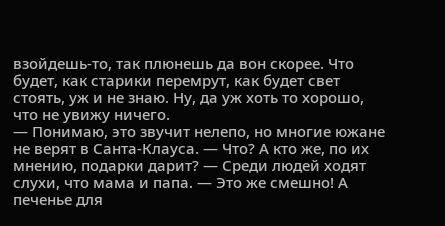взойдешь-то, так плюнешь да вон скорее. Что будет, как старики перемрут, как будет свет стоять, уж и не знаю. Ну, да уж хоть то хорошо, что не увижу ничего.
— Понимаю, это звучит нелепо, но многие южане не верят в Санта-Клауса. — Что? А кто же, по их мнению, подарки дарит? — Среди людей ходят слухи, что мама и папа. — Это же смешно! А печенье для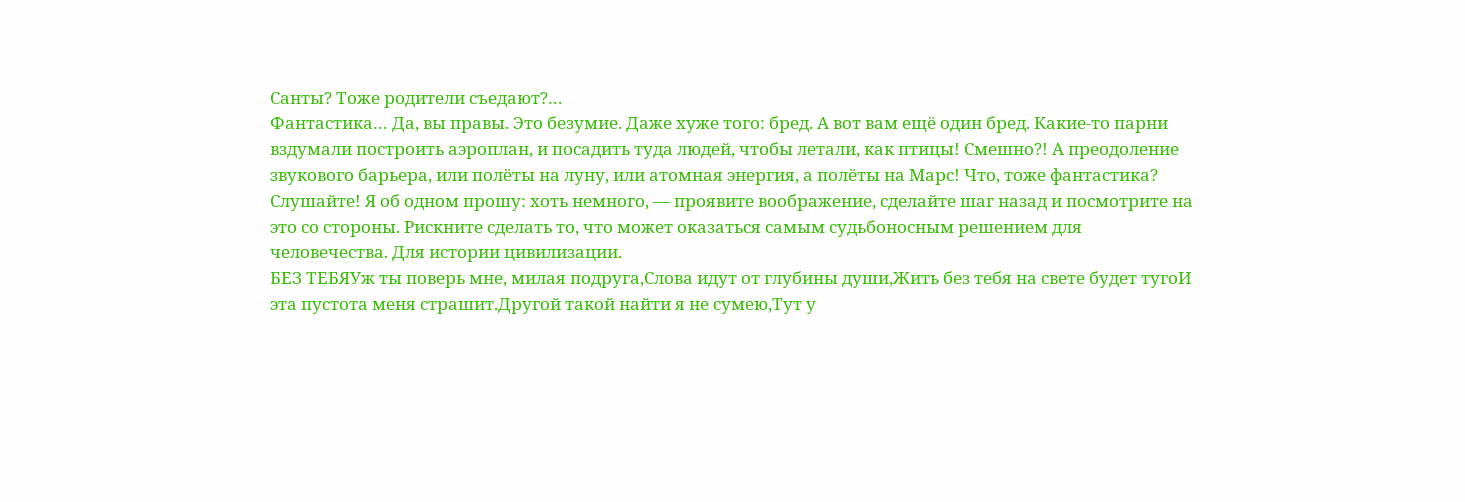Санты? Тоже родители съедают?…
Фантастика… Да, вы правы. Это безумие. Даже хуже того: бред. А вот вам ещё один бред. Какие-то парни вздумали построить аэроплан, и посадить туда людей, чтобы летали, как птицы! Смешно?! А преодоление звукового барьера, или полёты на луну, или атомная энергия, а полёты на Марс! Что, тоже фантастика? Слушайте! Я об одном прошу: хоть немного, — проявите воображение, сделайте шаг назад и посмотрите на это со стороны. Рискните сделать то, что может оказаться самым судьбоносным решением для человечества. Для истории цивилизации.
БЕЗ ТЕБЯУж ты поверь мне, милая подруга,Слова идут от глубины души,Жить без тебя на свете будет тугоИ эта пустота меня страшит.Другой такой найти я не сумею,Тут у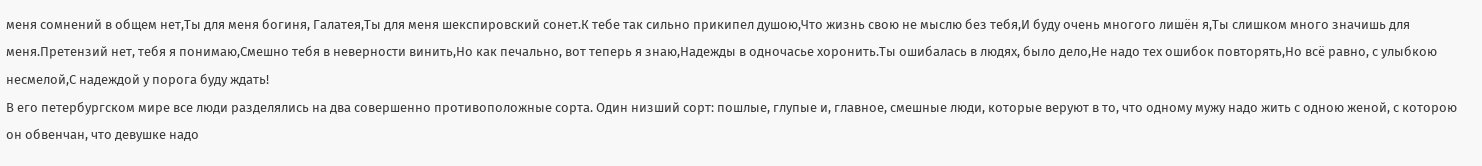меня сомнений в общем нет,Ты для меня богиня, Галатея,Ты для меня шекспировский сонет.К тебе так сильно прикипел душою,Что жизнь свою не мыслю без тебя,И буду очень многого лишён я,Ты слишком много значишь для меня.Претензий нет, тебя я понимаю,Смешно тебя в неверности винить,Но как печально, вот теперь я знаю,Надежды в одночасье хоронить.Ты ошибалась в людях, было дело,Не надо тех ошибок повторять,Но всё равно, с улыбкою несмелой,С надеждой у порога буду ждать!
В его петербургском мире все люди разделялись на два совершенно противоположные сорта. Один низший сорт: пошлые, глупые и, главное, смешные люди, которые веруют в то, что одному мужу надо жить с одною женой, с которою он обвенчан, что девушке надо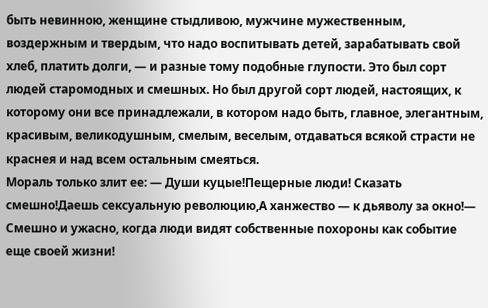быть невинною, женщине стыдливою, мужчине мужественным, воздержным и твердым, что надо воспитывать детей, зарабатывать свой хлеб, платить долги, — и разные тому подобные глупости. Это был сорт людей старомодных и смешных. Но был другой сорт людей, настоящих, к которому они все принадлежали, в котором надо быть, главное, элегантным, красивым, великодушным, смелым, веселым, отдаваться всякой страсти не краснея и над всем остальным смеяться.
Мораль только злит ее: — Души куцые!Пещерные люди! Сказать смешно!Даешь сексуальную революцию,А ханжество — к дьяволу за окно!—
Смешно и ужасно, когда люди видят собственные похороны как событие еще своей жизни!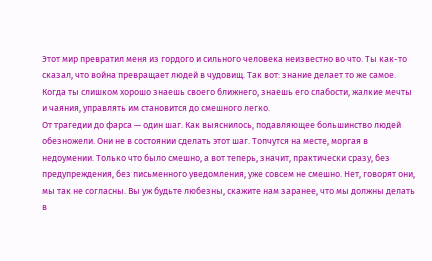Этот мир превратил меня из гордого и сильного человека неизвестно во что. Ты как-то сказал, что война превращает людей в чудовищ. Так вот: знание делает то же самое. Когда ты слишком хорошо знаешь своего ближнего, знаешь его слабости, жалкие мечты и чаяния, управлять им становится до смешного легко.
От трагедии до фарса — один шаг. Как выяснилось, подавляющее большинство людей обезножели. Они не в состоянии сделать этот шаг. Топчутся на месте, моргая в недоумении. Только что было смешно, а вот теперь, значит, практически сразу, без предупреждения, без письменного уведомления, уже совсем не смешно. Нет, говорят они, мы так не согласны. Вы уж будьте любезны, скажите нам заранее, что мы должны делать в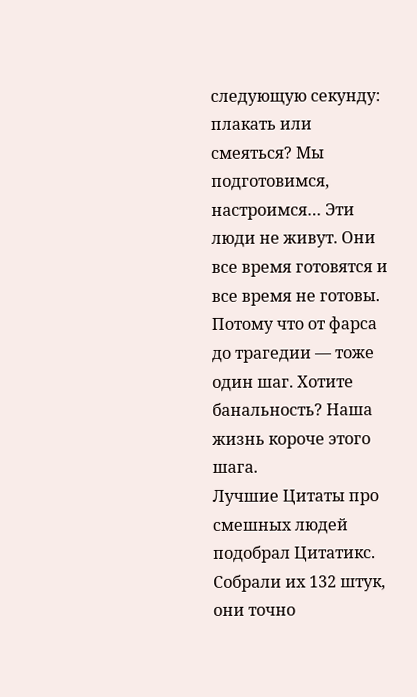следующую секунду: плакать или смеяться? Мы подготовимся, настроимся… Эти люди не живут. Они все время готовятся и все время не готовы. Потому что от фарса до трагедии — тоже один шаг. Хотите банальность? Наша жизнь короче этого шага.
Лучшие Цитаты про смешных людей подобрал Цитатикс. Собрали их 132 штук, они точно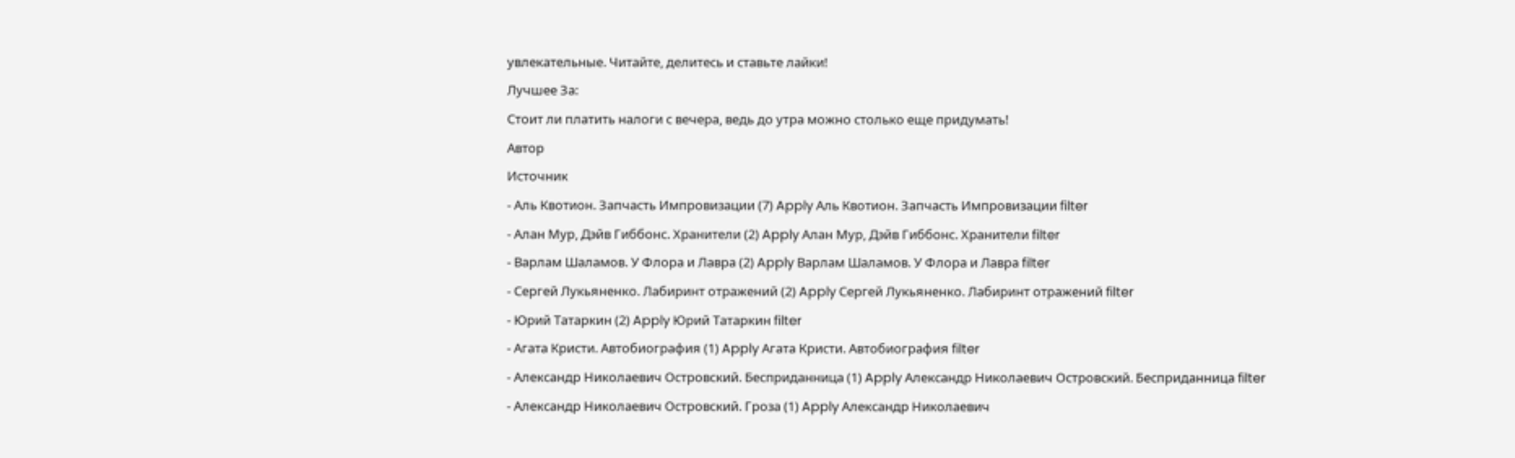увлекательные. Читайте, делитесь и ставьте лайки!
Лучшее За:
Стоит ли платить налоги с вечера, ведь до утра можно столько еще придумать!
Автор
Источник
- Аль Квотион. Запчасть Импровизации (7) Apply Аль Квотион. Запчасть Импровизации filter
- Алан Мур, Дэйв Гиббонс. Хранители (2) Apply Алан Мур, Дэйв Гиббонс. Хранители filter
- Варлам Шаламов. У Флора и Лавра (2) Apply Варлам Шаламов. У Флора и Лавра filter
- Сергей Лукьяненко. Лабиринт отражений (2) Apply Сергей Лукьяненко. Лабиринт отражений filter
- Юрий Татаркин (2) Apply Юрий Татаркин filter
- Агата Кристи. Автобиография (1) Apply Агата Кристи. Автобиография filter
- Александр Николаевич Островский. Бесприданница (1) Apply Александр Николаевич Островский. Бесприданница filter
- Александр Николаевич Островский. Гроза (1) Apply Александр Николаевич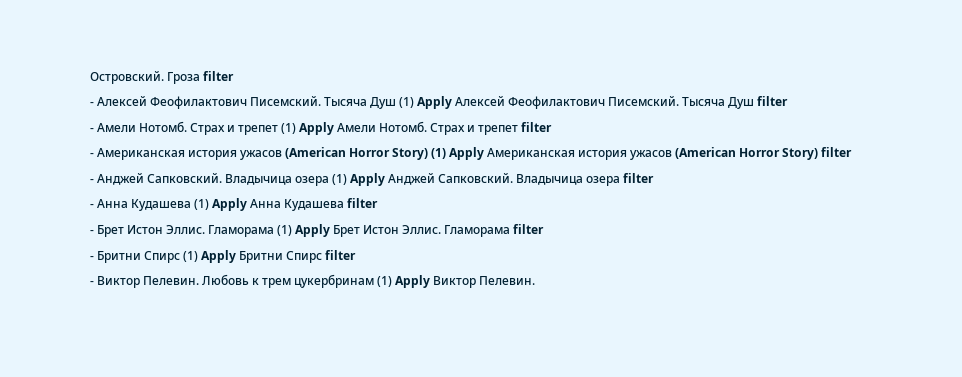Островский. Гроза filter
- Алексей Феофилактович Писемский. Тысяча Душ (1) Apply Алексей Феофилактович Писемский. Тысяча Душ filter
- Амели Нотомб. Страх и трепет (1) Apply Амели Нотомб. Страх и трепет filter
- Американская история ужасов (American Horror Story) (1) Apply Американская история ужасов (American Horror Story) filter
- Анджей Сапковский. Владычица озера (1) Apply Анджей Сапковский. Владычица озера filter
- Анна Кудашева (1) Apply Анна Кудашева filter
- Брет Истон Эллис. Гламорама (1) Apply Брет Истон Эллис. Гламорама filter
- Бритни Спирс (1) Apply Бритни Спирс filter
- Виктор Пелевин. Любовь к трем цукербринам (1) Apply Виктор Пелевин.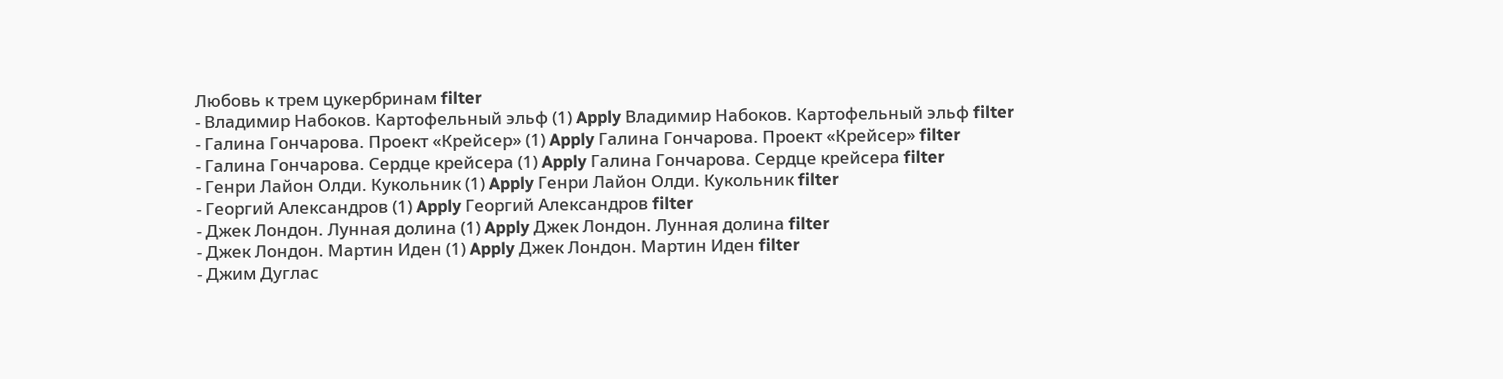Любовь к трем цукербринам filter
- Владимир Набоков. Картофельный эльф (1) Apply Владимир Набоков. Картофельный эльф filter
- Галина Гончарова. Проект «Крейсер» (1) Apply Галина Гончарова. Проект «Крейсер» filter
- Галина Гончарова. Сердце крейсера (1) Apply Галина Гончарова. Сердце крейсера filter
- Генри Лайон Олди. Кукольник (1) Apply Генри Лайон Олди. Кукольник filter
- Георгий Александров (1) Apply Георгий Александров filter
- Джек Лондон. Лунная долина (1) Apply Джек Лондон. Лунная долина filter
- Джек Лондон. Мартин Иден (1) Apply Джек Лондон. Мартин Иден filter
- Джим Дуглас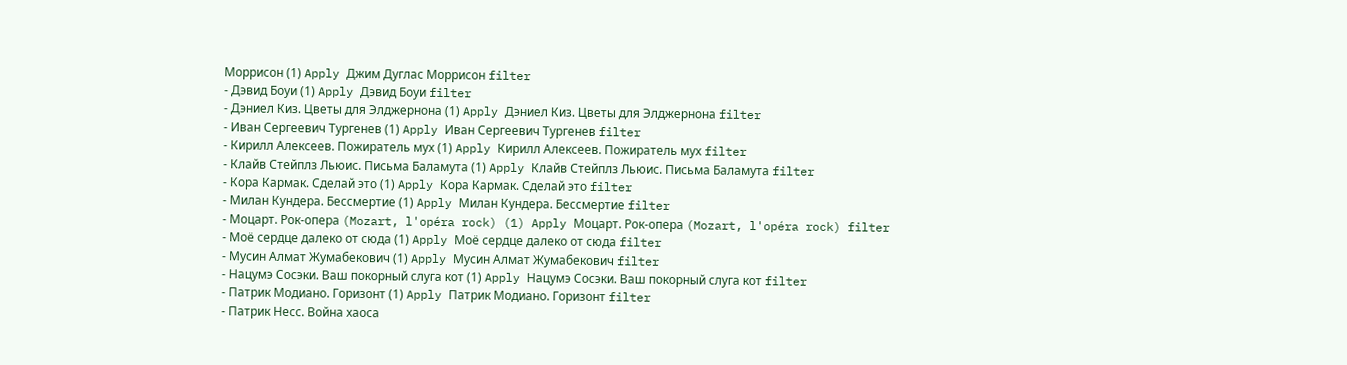Моррисон (1) Apply Джим Дуглас Моррисон filter
- Дэвид Боуи (1) Apply Дэвид Боуи filter
- Дэниел Киз. Цветы для Элджернона (1) Apply Дэниел Киз. Цветы для Элджернона filter
- Иван Сергеевич Тургенев (1) Apply Иван Сергеевич Тургенев filter
- Кирилл Алексеев. Пожиратель мух (1) Apply Кирилл Алексеев. Пожиратель мух filter
- Клайв Стейплз Льюис. Письма Баламута (1) Apply Клайв Стейплз Льюис. Письма Баламута filter
- Кора Кармак. Сделай это (1) Apply Кора Кармак. Сделай это filter
- Милан Кундера. Бессмертие (1) Apply Милан Кундера. Бессмертие filter
- Моцарт. Рок-опера (Mozart, l'opéra rock) (1) Apply Моцарт. Рок-опера (Mozart, l'opéra rock) filter
- Моё сердце далеко от сюда (1) Apply Моё сердце далеко от сюда filter
- Мусин Алмат Жумабекович (1) Apply Мусин Алмат Жумабекович filter
- Нацумэ Сосэки. Ваш покорный слуга кот (1) Apply Нацумэ Сосэки. Ваш покорный слуга кот filter
- Патрик Модиано. Горизонт (1) Apply Патрик Модиано. Горизонт filter
- Патрик Несс. Война хаоса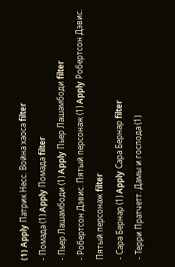(1) Apply Патрик Несс. Война хаоса filter
- Помада (1) Apply Помада filter
- Пьер Лашамбоди (1) Apply Пьер Лашамбоди filter
- Робертсон Дэвис. Пятый персонаж (1) Apply Робертсон Дэвис. Пятый персонаж filter
- Сара Бернар (1) Apply Сара Бернар filter
- Терри Пратчетт. Дамы и господа (1)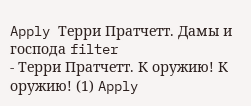Apply Терри Пратчетт. Дамы и господа filter
- Терри Пратчетт. К оружию! К оружию! (1) Apply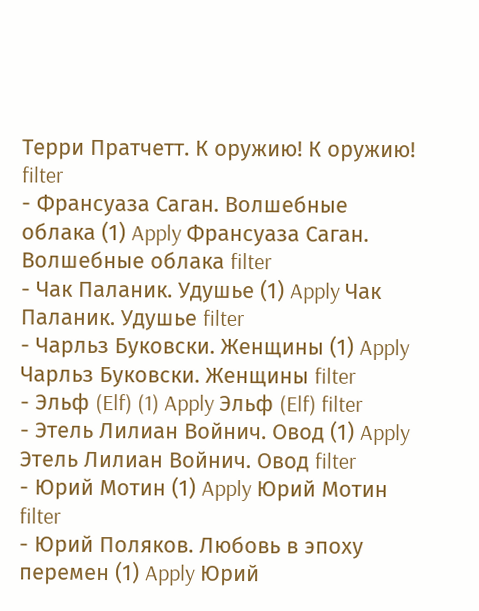Терри Пратчетт. К оружию! К оружию! filter
- Франсуаза Саган. Волшебные облака (1) Apply Франсуаза Саган. Волшебные облака filter
- Чак Паланик. Удушье (1) Apply Чак Паланик. Удушье filter
- Чарльз Буковски. Женщины (1) Apply Чарльз Буковски. Женщины filter
- Эльф (Elf) (1) Apply Эльф (Elf) filter
- Этель Лилиан Войнич. Овод (1) Apply Этель Лилиан Войнич. Овод filter
- Юрий Мотин (1) Apply Юрий Мотин filter
- Юрий Поляков. Любовь в эпоху перемен (1) Apply Юрий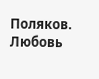Поляков. Любовь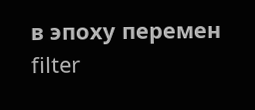в эпоху перемен filter